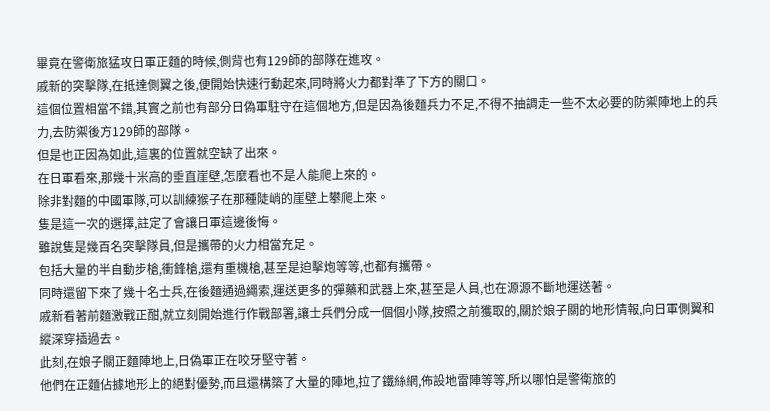畢竟在警衛旅猛攻日軍正麵的時候,側背也有129師的部隊在進攻。
戚新的突擊隊,在抵達側翼之後,便開始快速行動起來,同時將火力都對準了下方的關口。
這個位置相當不錯,其實之前也有部分日偽軍駐守在這個地方,但是因為後麵兵力不足,不得不抽調走一些不太必要的防禦陣地上的兵力,去防禦後方129師的部隊。
但是也正因為如此,這裏的位置就空缺了出來。
在日軍看來,那幾十米高的垂直崖壁,怎麼看也不是人能爬上來的。
除非對麵的中國軍隊,可以訓練猴子在那種陡峭的崖壁上攀爬上來。
隻是這一次的選擇,註定了會讓日軍這邊後悔。
雖說隻是幾百名突擊隊員,但是攜帶的火力相當充足。
包括大量的半自動步槍,衝鋒槍,還有重機槍,甚至是迫擊炮等等,也都有攜帶。
同時還留下來了幾十名士兵,在後麵通過繩索,運送更多的彈藥和武器上來,甚至是人員,也在源源不斷地運送著。
戚新看著前麵激戰正酣,就立刻開始進行作戰部署,讓士兵們分成一個個小隊,按照之前獲取的,關於娘子關的地形情報,向日軍側翼和縱深穿插過去。
此刻,在娘子關正麵陣地上,日偽軍正在咬牙堅守著。
他們在正麵佔據地形上的絕對優勢,而且還構築了大量的陣地,拉了鐵絲網,佈設地雷陣等等,所以哪怕是警衛旅的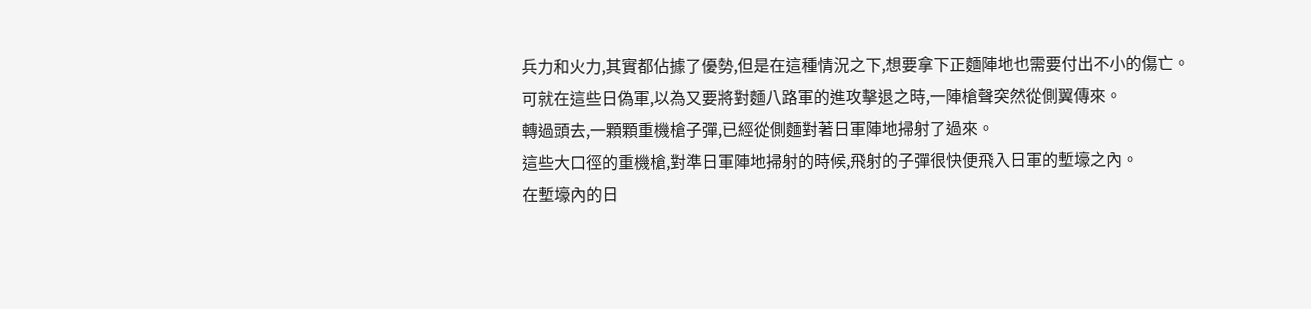兵力和火力,其實都佔據了優勢,但是在這種情況之下,想要拿下正麵陣地也需要付出不小的傷亡。
可就在這些日偽軍,以為又要將對麵八路軍的進攻擊退之時,一陣槍聲突然從側翼傳來。
轉過頭去,一顆顆重機槍子彈,已經從側麵對著日軍陣地掃射了過來。
這些大口徑的重機槍,對準日軍陣地掃射的時候,飛射的子彈很快便飛入日軍的塹壕之內。
在塹壕內的日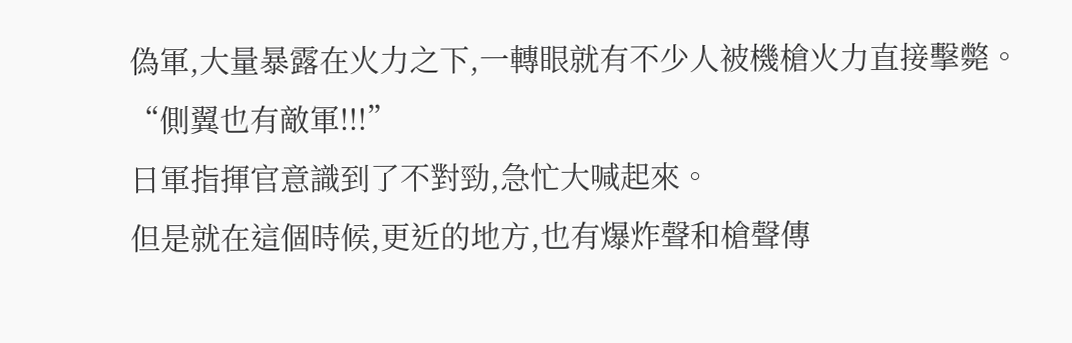偽軍,大量暴露在火力之下,一轉眼就有不少人被機槍火力直接擊斃。
“側翼也有敵軍!!!”
日軍指揮官意識到了不對勁,急忙大喊起來。
但是就在這個時候,更近的地方,也有爆炸聲和槍聲傳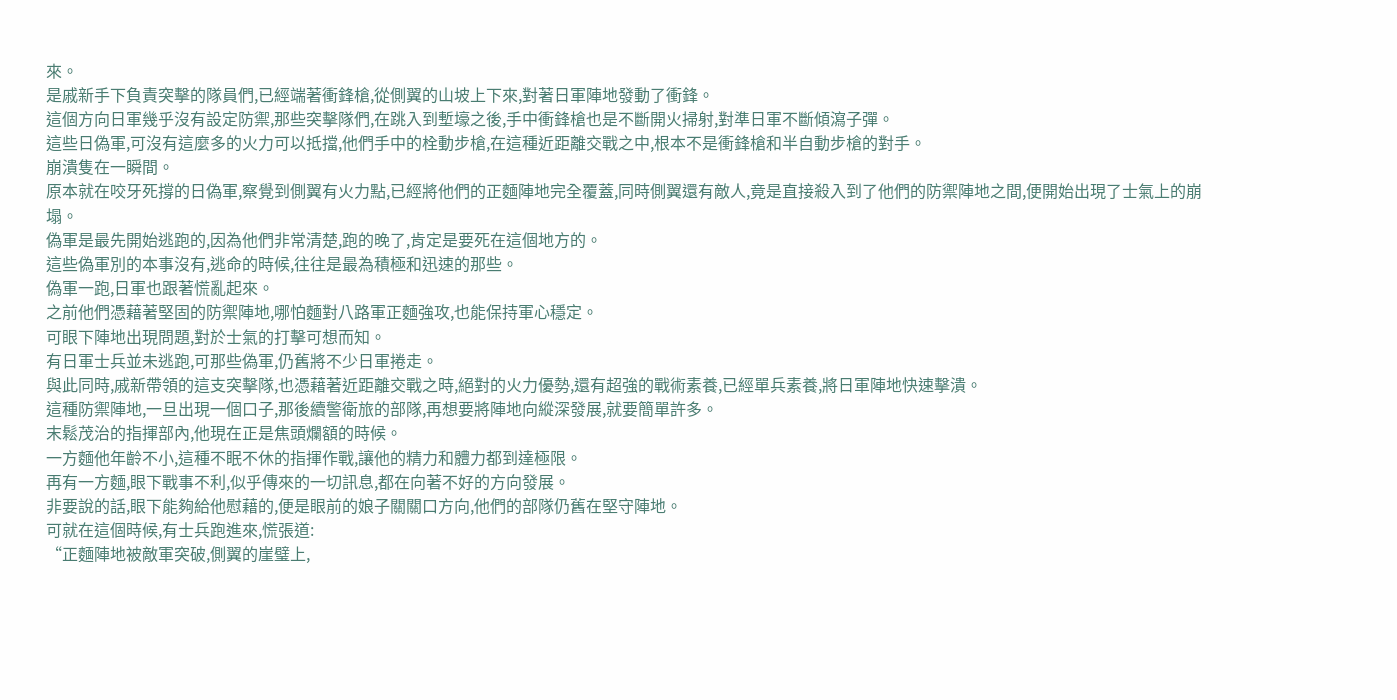來。
是戚新手下負責突擊的隊員們,已經端著衝鋒槍,從側翼的山坡上下來,對著日軍陣地發動了衝鋒。
這個方向日軍幾乎沒有設定防禦,那些突擊隊們,在跳入到塹壕之後,手中衝鋒槍也是不斷開火掃射,對準日軍不斷傾瀉子彈。
這些日偽軍,可沒有這麼多的火力可以抵擋,他們手中的栓動步槍,在這種近距離交戰之中,根本不是衝鋒槍和半自動步槍的對手。
崩潰隻在一瞬間。
原本就在咬牙死撐的日偽軍,察覺到側翼有火力點,已經將他們的正麵陣地完全覆蓋,同時側翼還有敵人,竟是直接殺入到了他們的防禦陣地之間,便開始出現了士氣上的崩塌。
偽軍是最先開始逃跑的,因為他們非常清楚,跑的晚了,肯定是要死在這個地方的。
這些偽軍別的本事沒有,逃命的時候,往往是最為積極和迅速的那些。
偽軍一跑,日軍也跟著慌亂起來。
之前他們憑藉著堅固的防禦陣地,哪怕麵對八路軍正麵強攻,也能保持軍心穩定。
可眼下陣地出現問題,對於士氣的打擊可想而知。
有日軍士兵並未逃跑,可那些偽軍,仍舊將不少日軍捲走。
與此同時,戚新帶領的這支突擊隊,也憑藉著近距離交戰之時,絕對的火力優勢,還有超強的戰術素養,已經單兵素養,將日軍陣地快速擊潰。
這種防禦陣地,一旦出現一個口子,那後續警衛旅的部隊,再想要將陣地向縱深發展,就要簡單許多。
末鬆茂治的指揮部內,他現在正是焦頭爛額的時候。
一方麵他年齡不小,這種不眠不休的指揮作戰,讓他的精力和體力都到達極限。
再有一方麵,眼下戰事不利,似乎傳來的一切訊息,都在向著不好的方向發展。
非要說的話,眼下能夠給他慰藉的,便是眼前的娘子關關口方向,他們的部隊仍舊在堅守陣地。
可就在這個時候,有士兵跑進來,慌張道:
“正麵陣地被敵軍突破,側翼的崖璧上,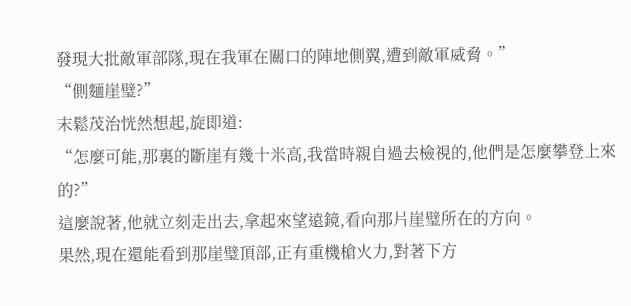發現大批敵軍部隊,現在我軍在關口的陣地側翼,遭到敵軍威脅。”
“側麵崖璧?”
末鬆茂治恍然想起,旋即道:
“怎麼可能,那裏的斷崖有幾十米高,我當時親自過去檢視的,他們是怎麼攀登上來的?”
這麼說著,他就立刻走出去,拿起來望遠鏡,看向那片崖璧所在的方向。
果然,現在還能看到那崖璧頂部,正有重機槍火力,對著下方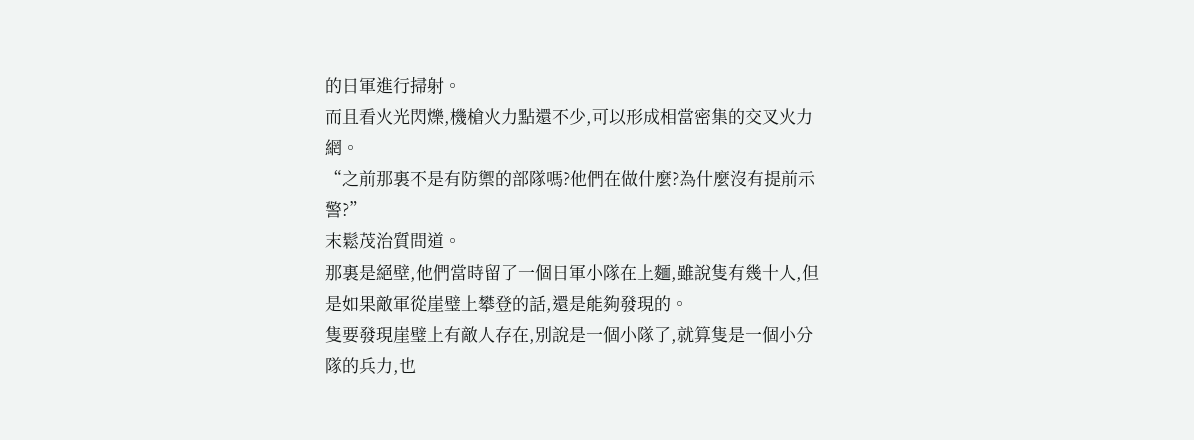的日軍進行掃射。
而且看火光閃爍,機槍火力點還不少,可以形成相當密集的交叉火力網。
“之前那裏不是有防禦的部隊嗎?他們在做什麼?為什麼沒有提前示警?”
末鬆茂治質問道。
那裏是絕壁,他們當時留了一個日軍小隊在上麵,雖說隻有幾十人,但是如果敵軍從崖璧上攀登的話,還是能夠發現的。
隻要發現崖璧上有敵人存在,別說是一個小隊了,就算隻是一個小分隊的兵力,也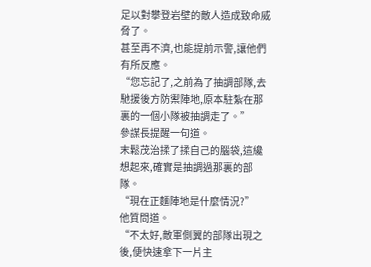足以對攀登岩壁的敵人造成致命威脅了。
甚至再不濟,也能提前示警,讓他們有所反應。
“您忘記了,之前為了抽調部隊,去馳援後方防禦陣地,原本駐紮在那裏的一個小隊被抽調走了。”
參謀長提醒一句道。
末鬆茂治揉了揉自己的腦袋,這纔想起來,確實是抽調過那裏的部隊。
“現在正麵陣地是什麼情況?”
他質問道。
“不太好,敵軍側翼的部隊出現之後,便快速拿下一片主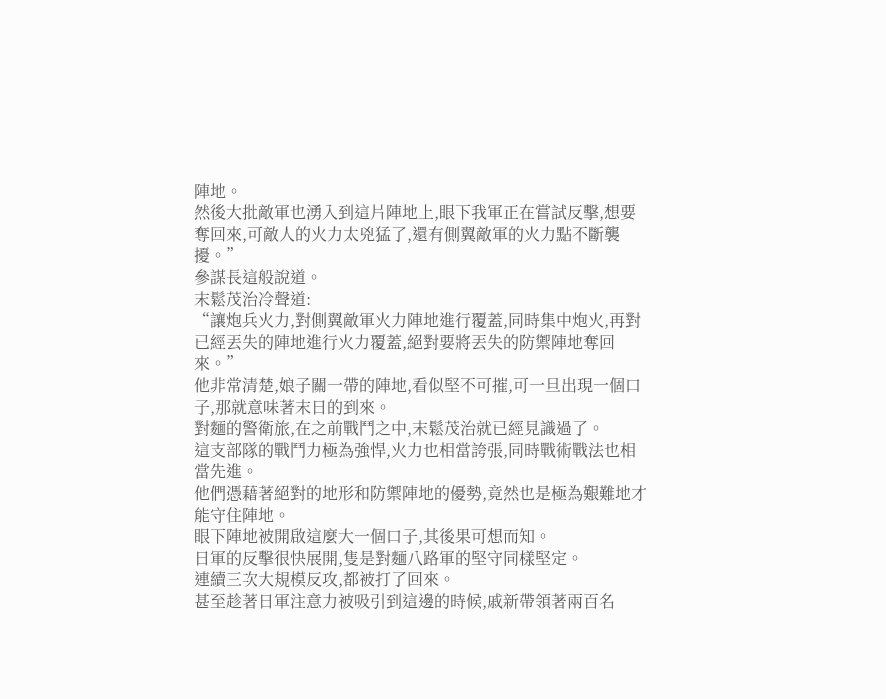陣地。
然後大批敵軍也湧入到這片陣地上,眼下我軍正在嘗試反擊,想要奪回來,可敵人的火力太兇猛了,還有側翼敵軍的火力點不斷襲擾。”
參謀長這般說道。
末鬆茂治冷聲道:
“讓炮兵火力,對側翼敵軍火力陣地進行覆蓋,同時集中炮火,再對已經丟失的陣地進行火力覆蓋,絕對要將丟失的防禦陣地奪回來。”
他非常清楚,娘子關一帶的陣地,看似堅不可摧,可一旦出現一個口子,那就意味著末日的到來。
對麵的警衛旅,在之前戰鬥之中,末鬆茂治就已經見識過了。
這支部隊的戰鬥力極為強悍,火力也相當誇張,同時戰術戰法也相當先進。
他們憑藉著絕對的地形和防禦陣地的優勢,竟然也是極為艱難地才能守住陣地。
眼下陣地被開啟這麼大一個口子,其後果可想而知。
日軍的反擊很快展開,隻是對麵八路軍的堅守同樣堅定。
連續三次大規模反攻,都被打了回來。
甚至趁著日軍注意力被吸引到這邊的時候,戚新帶領著兩百名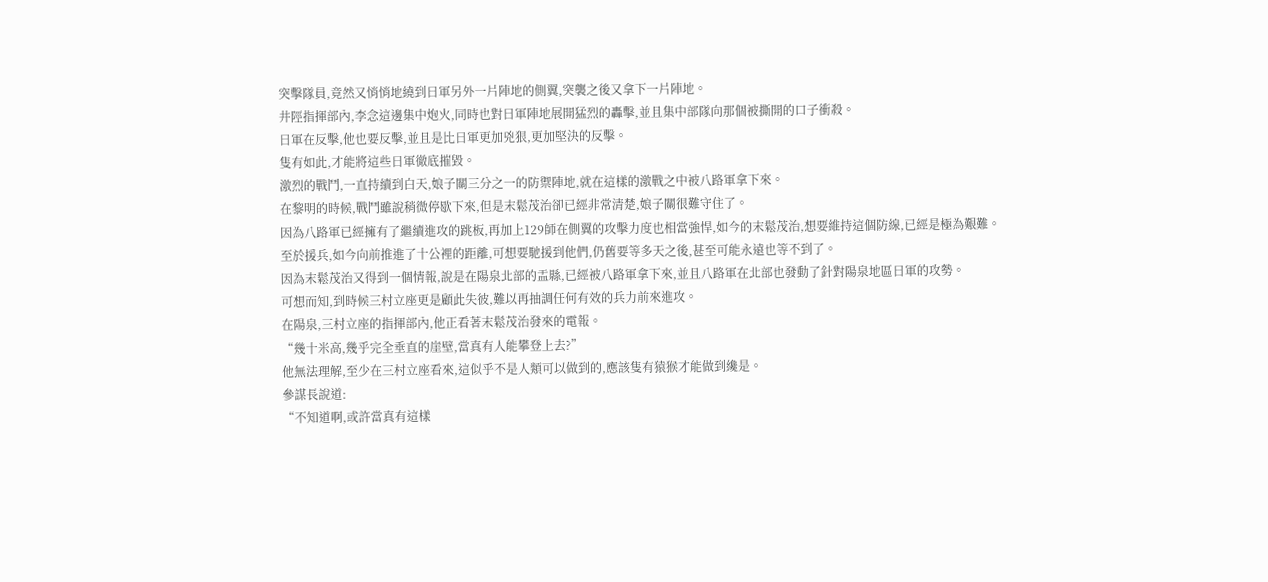突擊隊員,竟然又悄悄地繞到日軍另外一片陣地的側翼,突襲之後又拿下一片陣地。
井陘指揮部內,李念這邊集中炮火,同時也對日軍陣地展開猛烈的轟擊,並且集中部隊向那個被撕開的口子衝殺。
日軍在反擊,他也要反擊,並且是比日軍更加兇狠,更加堅決的反擊。
隻有如此,才能將這些日軍徹底摧毀。
激烈的戰鬥,一直持續到白天,娘子關三分之一的防禦陣地,就在這樣的激戰之中被八路軍拿下來。
在黎明的時候,戰鬥雖說稍微停歇下來,但是末鬆茂治卻已經非常清楚,娘子關很難守住了。
因為八路軍已經擁有了繼續進攻的跳板,再加上129師在側翼的攻擊力度也相當強悍,如今的末鬆茂治,想要維持這個防線,已經是極為艱難。
至於援兵,如今向前推進了十公裡的距離,可想要馳援到他們,仍舊要等多天之後,甚至可能永遠也等不到了。
因為末鬆茂治又得到一個情報,說是在陽泉北部的盂縣,已經被八路軍拿下來,並且八路軍在北部也發動了針對陽泉地區日軍的攻勢。
可想而知,到時候三村立座更是顧此失彼,難以再抽調任何有效的兵力前來進攻。
在陽泉,三村立座的指揮部內,他正看著末鬆茂治發來的電報。
“幾十米高,幾乎完全垂直的崖壁,當真有人能攀登上去?”
他無法理解,至少在三村立座看來,這似乎不是人類可以做到的,應該隻有猿猴才能做到纔是。
參謀長說道:
“不知道啊,或許當真有這樣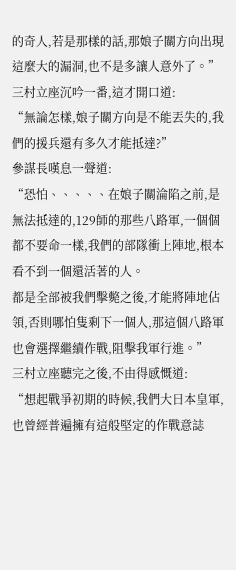的奇人,若是那樣的話,那娘子關方向出現這麼大的漏洞,也不是多讓人意外了。”
三村立座沉吟一番,這才開口道:
“無論怎樣,娘子關方向是不能丟失的,我們的援兵還有多久才能抵達?”
參謀長嘆息一聲道:
“恐怕、、、、、在娘子關淪陷之前,是無法抵達的,129師的那些八路軍,一個個都不要命一樣,我們的部隊衝上陣地,根本看不到一個還活著的人。
都是全部被我們擊斃之後,才能將陣地佔領,否則哪怕隻剩下一個人,那這個八路軍也會選擇繼續作戰,阻擊我軍行進。”
三村立座聽完之後,不由得感慨道:
“想起戰爭初期的時候,我們大日本皇軍,也曾經普遍擁有這般堅定的作戰意誌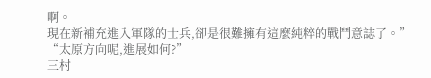啊。
現在新補充進入軍隊的士兵,卻是很難擁有這麼純粹的戰鬥意誌了。”
“太原方向呢,進展如何?”
三村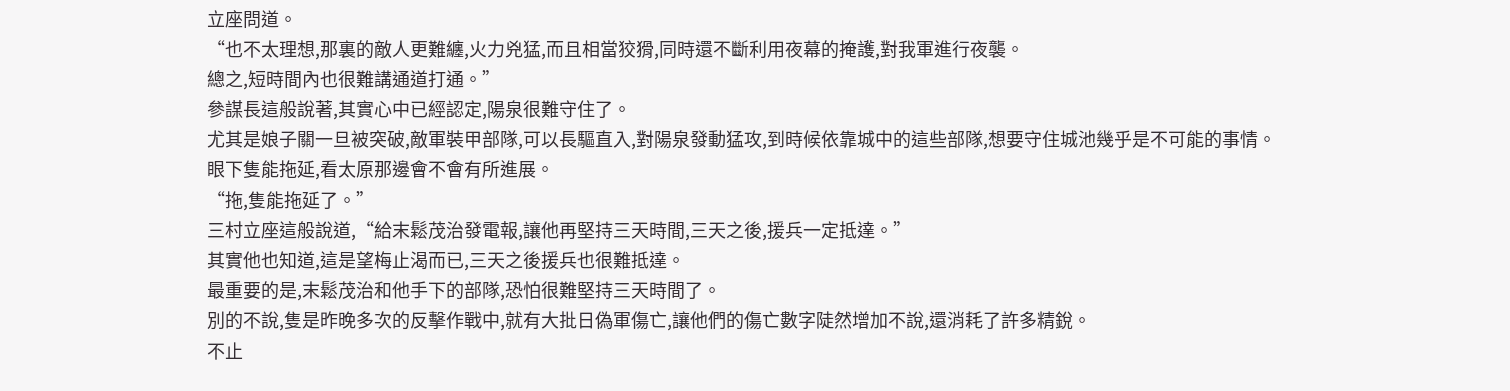立座問道。
“也不太理想,那裏的敵人更難纏,火力兇猛,而且相當狡猾,同時還不斷利用夜幕的掩護,對我軍進行夜襲。
總之,短時間內也很難講通道打通。”
參謀長這般說著,其實心中已經認定,陽泉很難守住了。
尤其是娘子關一旦被突破,敵軍裝甲部隊,可以長驅直入,對陽泉發動猛攻,到時候依靠城中的這些部隊,想要守住城池幾乎是不可能的事情。
眼下隻能拖延,看太原那邊會不會有所進展。
“拖,隻能拖延了。”
三村立座這般說道,“給末鬆茂治發電報,讓他再堅持三天時間,三天之後,援兵一定抵達。”
其實他也知道,這是望梅止渴而已,三天之後援兵也很難抵達。
最重要的是,末鬆茂治和他手下的部隊,恐怕很難堅持三天時間了。
別的不說,隻是昨晚多次的反擊作戰中,就有大批日偽軍傷亡,讓他們的傷亡數字陡然增加不說,還消耗了許多精銳。
不止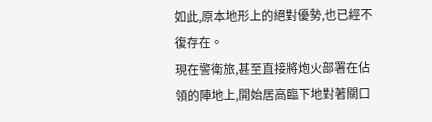如此,原本地形上的絕對優勢,也已經不復存在。
現在警衛旅,甚至直接將炮火部署在佔領的陣地上,開始居高臨下地對著關口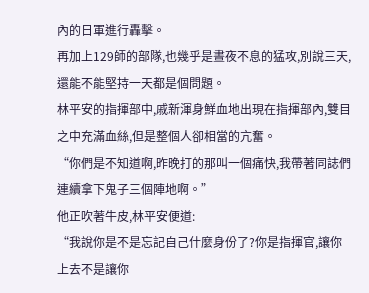內的日軍進行轟擊。
再加上129師的部隊,也幾乎是晝夜不息的猛攻,別說三天,還能不能堅持一天都是個問題。
林平安的指揮部中,戚新渾身鮮血地出現在指揮部內,雙目之中充滿血絲,但是整個人卻相當的亢奮。
“你們是不知道啊,昨晚打的那叫一個痛快,我帶著同誌們連續拿下鬼子三個陣地啊。”
他正吹著牛皮,林平安便道:
“我說你是不是忘記自己什麼身份了?你是指揮官,讓你上去不是讓你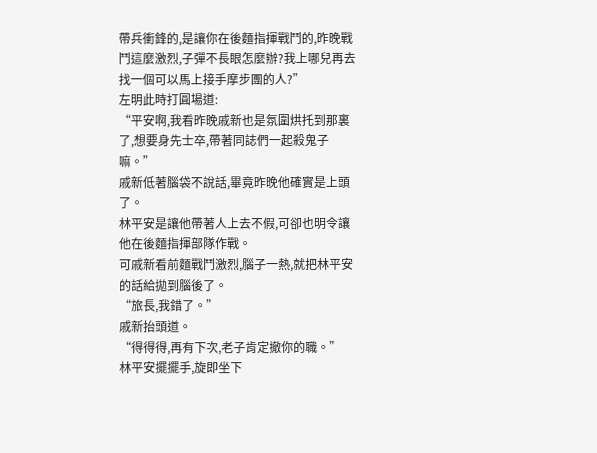帶兵衝鋒的,是讓你在後麵指揮戰鬥的,昨晚戰鬥這麼激烈,子彈不長眼怎麼辦?我上哪兒再去找一個可以馬上接手摩步團的人?”
左明此時打圓場道:
“平安啊,我看昨晚戚新也是氛圍烘托到那裏了,想要身先士卒,帶著同誌們一起殺鬼子嘛。”
戚新低著腦袋不說話,畢竟昨晚他確實是上頭了。
林平安是讓他帶著人上去不假,可卻也明令讓他在後麵指揮部隊作戰。
可戚新看前麵戰鬥激烈,腦子一熱,就把林平安的話給拋到腦後了。
“旅長,我錯了。”
戚新抬頭道。
“得得得,再有下次,老子肯定撤你的職。”
林平安擺擺手,旋即坐下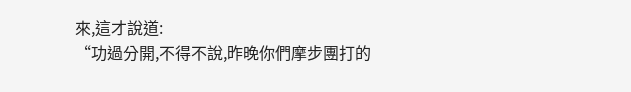來,這才說道:
“功過分開,不得不說,昨晚你們摩步團打的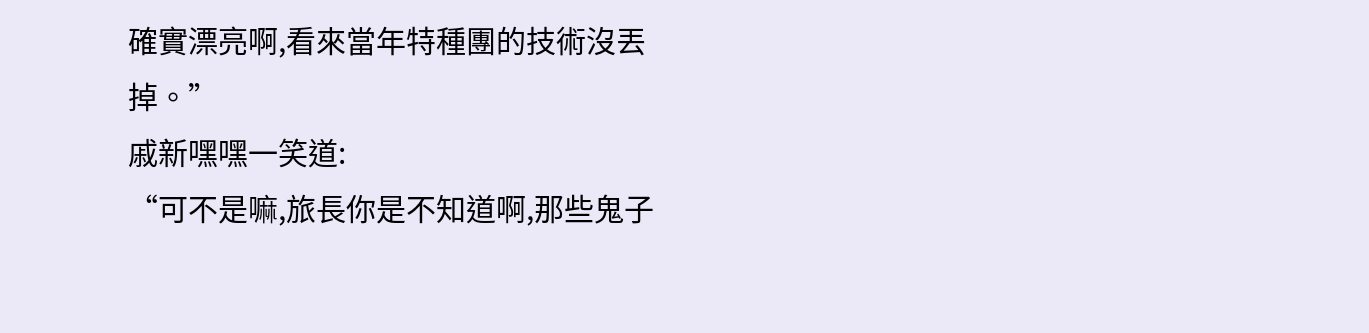確實漂亮啊,看來當年特種團的技術沒丟掉。”
戚新嘿嘿一笑道:
“可不是嘛,旅長你是不知道啊,那些鬼子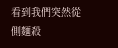看到我們突然從側麵殺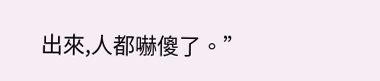出來,人都嚇傻了。”